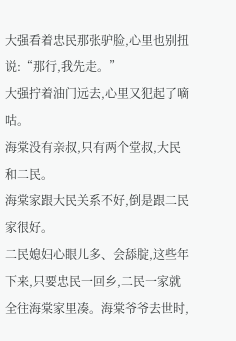大强看着忠民那张驴脸,心里也别扭说:“那行,我先走。”
大强拧着油门远去,心里又犯起了嘀咕。
海棠没有亲叔,只有两个堂叔,大民和二民。
海棠家跟大民关系不好,倒是跟二民家很好。
二民媳妇心眼儿多、会舔腚,这些年下来,只要忠民一回乡,二民一家就全往海棠家里凑。海棠爷爷去世时,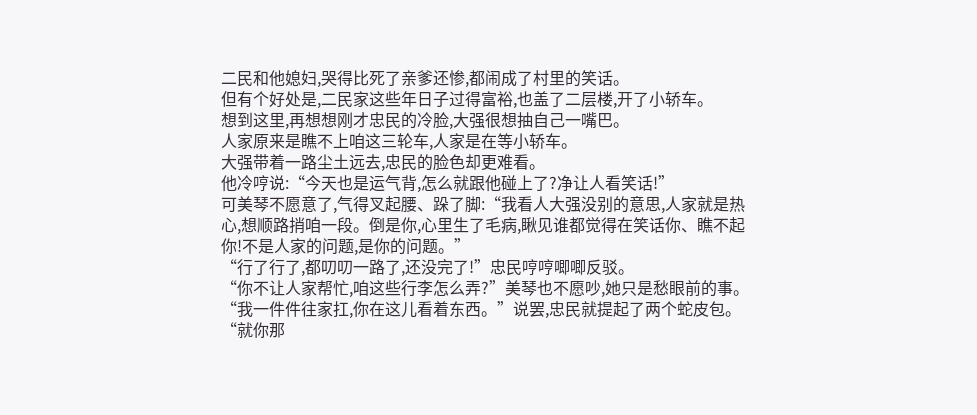二民和他媳妇,哭得比死了亲爹还惨,都闹成了村里的笑话。
但有个好处是,二民家这些年日子过得富裕,也盖了二层楼,开了小轿车。
想到这里,再想想刚才忠民的冷脸,大强很想抽自己一嘴巴。
人家原来是瞧不上咱这三轮车,人家是在等小轿车。
大强带着一路尘土远去,忠民的脸色却更难看。
他冷哼说:“今天也是运气背,怎么就跟他碰上了?净让人看笑话!”
可美琴不愿意了,气得叉起腰、跺了脚:“我看人大强没别的意思,人家就是热心,想顺路捎咱一段。倒是你,心里生了毛病,瞅见谁都觉得在笑话你、瞧不起你!不是人家的问题,是你的问题。”
“行了行了,都叨叨一路了,还没完了!”忠民哼哼唧唧反驳。
“你不让人家帮忙,咱这些行李怎么弄?”美琴也不愿吵,她只是愁眼前的事。
“我一件件往家扛,你在这儿看着东西。”说罢,忠民就提起了两个蛇皮包。
“就你那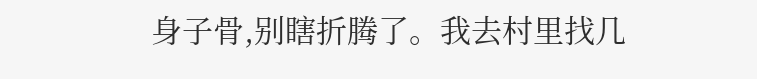身子骨,别瞎折腾了。我去村里找几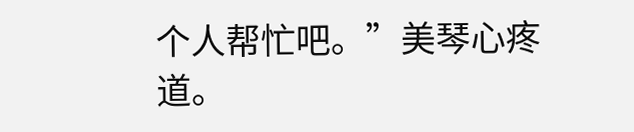个人帮忙吧。”美琴心疼道。